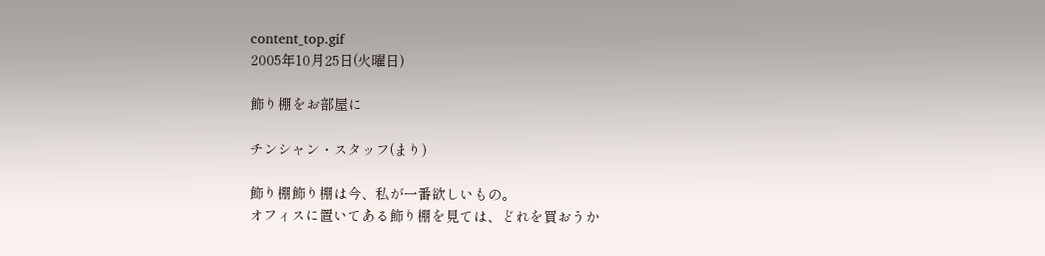content_top.gif
2005年10月25日(火曜日)

飾り棚をお部屋に

チンシャン・スタッフ(まり)

飾り棚飾り棚は今、私が一番欲しいもの。
オフィスに置いてある飾り棚を見ては、どれを買おうか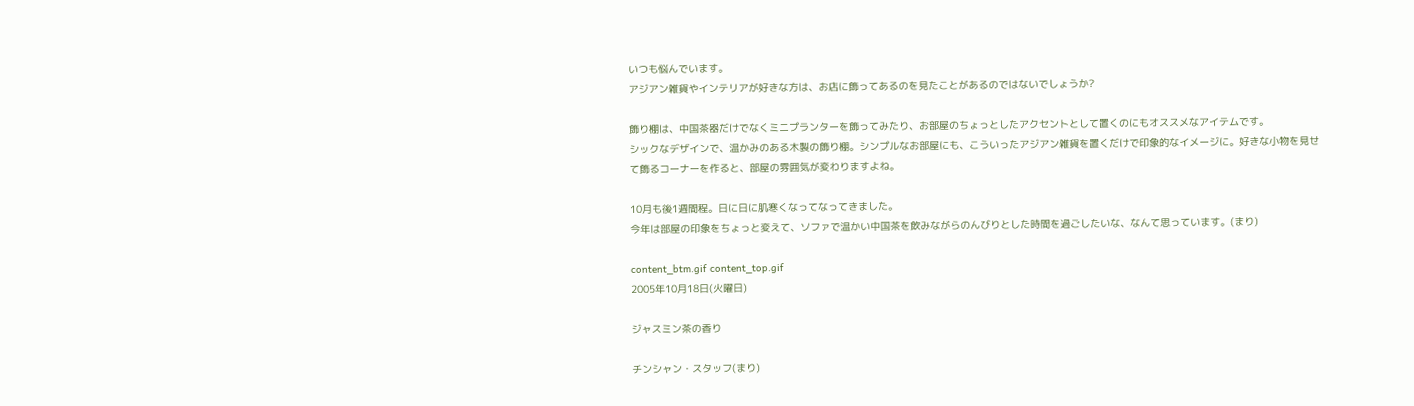いつも悩んでいます。
アジアン雑貨やインテリアが好きな方は、お店に飾ってあるのを見たことがあるのではないでしょうか?

飾り棚は、中国茶器だけでなくミニプランターを飾ってみたり、お部屋のちょっとしたアクセントとして置くのにもオススメなアイテムです。
シックなデザインで、温かみのある木製の飾り棚。シンプルなお部屋にも、こういったアジアン雑貨を置くだけで印象的なイメージに。好きな小物を見せて飾るコーナーを作ると、部屋の雰囲気が変わりますよね。

10月も後1週間程。日に日に肌寒くなってなってきました。
今年は部屋の印象をちょっと変えて、ソファで温かい中国茶を飲みながらのんびりとした時間を過ごしたいな、なんて思っています。(まり)

content_btm.gif content_top.gif
2005年10月18日(火曜日)

ジャスミン茶の香り

チンシャン・スタッフ(まり)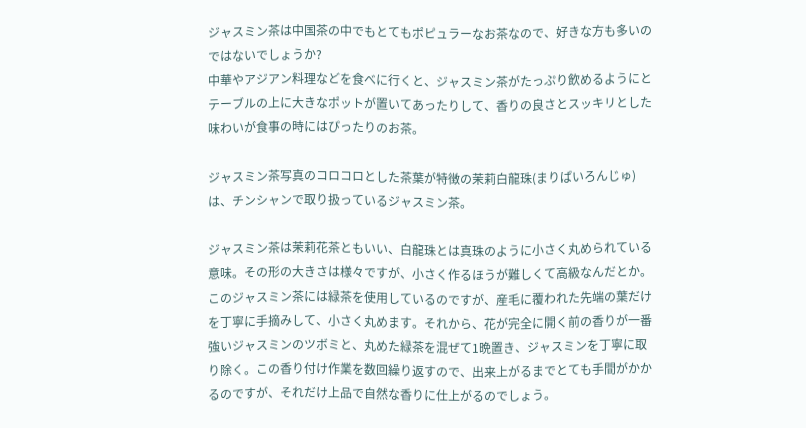ジャスミン茶は中国茶の中でもとてもポピュラーなお茶なので、好きな方も多いのではないでしょうか?
中華やアジアン料理などを食べに行くと、ジャスミン茶がたっぷり飲めるようにとテーブルの上に大きなポットが置いてあったりして、香りの良さとスッキリとした味わいが食事の時にはぴったりのお茶。

ジャスミン茶写真のコロコロとした茶葉が特徴の茉莉白龍珠(まりぱいろんじゅ)は、チンシャンで取り扱っているジャスミン茶。

ジャスミン茶は茉莉花茶ともいい、白龍珠とは真珠のように小さく丸められている意味。その形の大きさは様々ですが、小さく作るほうが難しくて高級なんだとか。
このジャスミン茶には緑茶を使用しているのですが、産毛に覆われた先端の葉だけを丁寧に手摘みして、小さく丸めます。それから、花が完全に開く前の香りが一番強いジャスミンのツボミと、丸めた緑茶を混ぜて1晩置き、ジャスミンを丁寧に取り除く。この香り付け作業を数回繰り返すので、出来上がるまでとても手間がかかるのですが、それだけ上品で自然な香りに仕上がるのでしょう。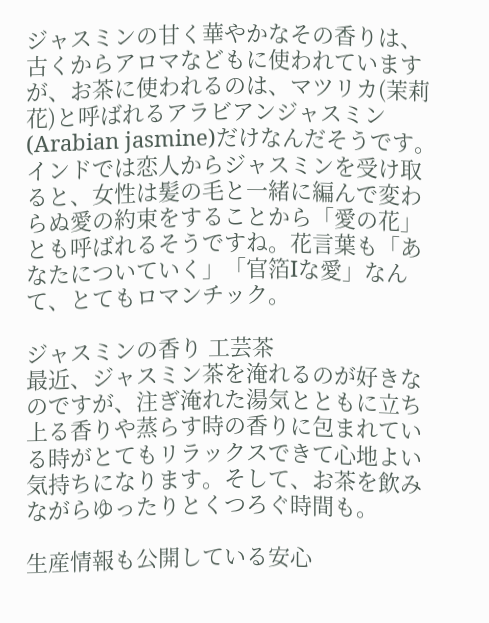ジャスミンの甘く華やかなその香りは、古くからアロマなどもに使われていますが、お茶に使われるのは、マツリカ(茉莉花)と呼ばれるアラビアンジャスミン(Arabian jasmine)だけなんだそうです。
インドでは恋人からジャスミンを受け取ると、女性は髪の毛と一緒に編んで変わらぬ愛の約束をすることから「愛の花」とも呼ばれるそうですね。花言葉も「あなたについていく」「官箔Iな愛」なんて、とてもロマンチック。

ジャスミンの香り 工芸茶
最近、ジャスミン茶を淹れるのが好きなのですが、注ぎ淹れた湯気とともに立ち上る香りや蒸らす時の香りに包まれている時がとてもリラックスできて心地よい気持ちになります。そして、お茶を飲みながらゆったりとくつろぐ時間も。

生産情報も公開している安心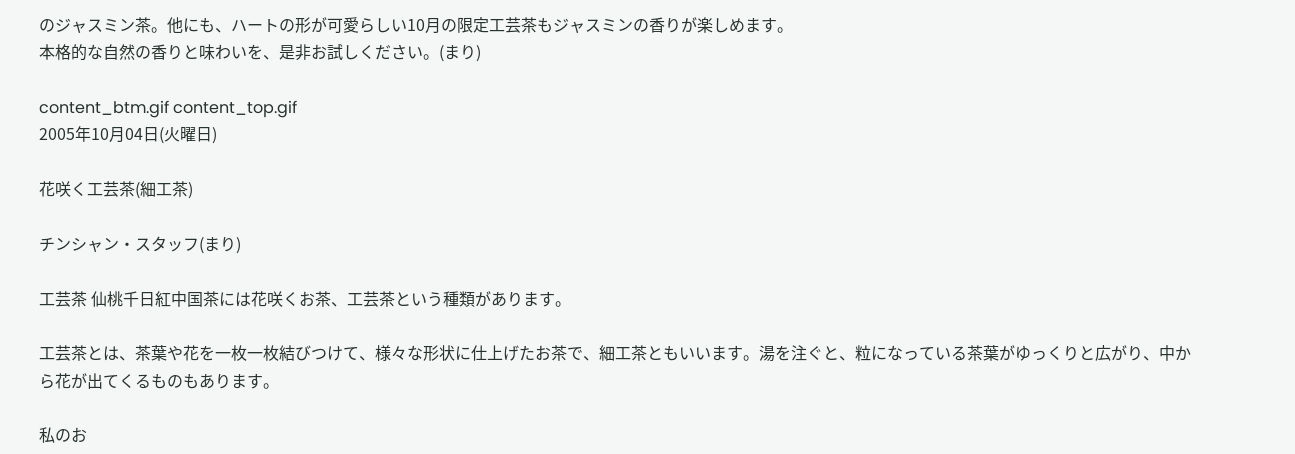のジャスミン茶。他にも、ハートの形が可愛らしい10月の限定工芸茶もジャスミンの香りが楽しめます。
本格的な自然の香りと味わいを、是非お試しください。(まり)

content_btm.gif content_top.gif
2005年10月04日(火曜日)

花咲く工芸茶(細工茶)

チンシャン・スタッフ(まり)

工芸茶 仙桃千日紅中国茶には花咲くお茶、工芸茶という種類があります。

工芸茶とは、茶葉や花を一枚一枚結びつけて、様々な形状に仕上げたお茶で、細工茶ともいいます。湯を注ぐと、粒になっている茶葉がゆっくりと広がり、中から花が出てくるものもあります。

私のお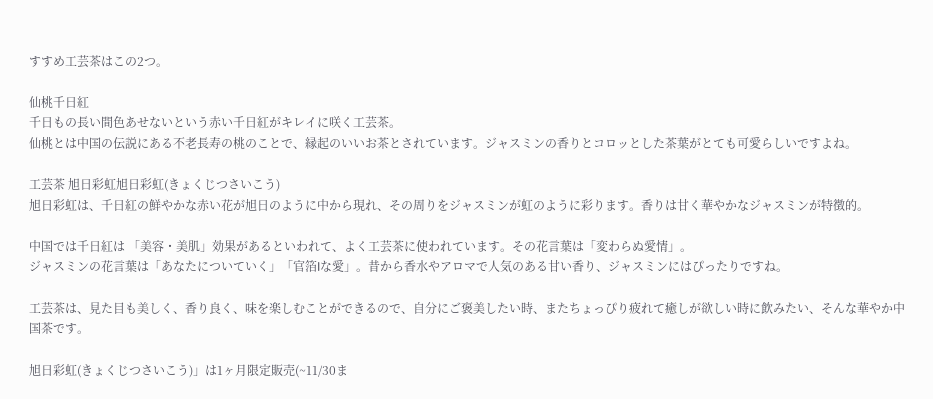すすめ工芸茶はこの2つ。

仙桃千日紅
千日もの長い間色あせないという赤い千日紅がキレイに咲く工芸茶。
仙桃とは中国の伝説にある不老長寿の桃のことで、縁起のいいお茶とされています。ジャスミンの香りとコロッとした茶葉がとても可愛らしいですよね。

工芸茶 旭日彩虹旭日彩虹(きょくじつさいこう)
旭日彩虹は、千日紅の鮮やかな赤い花が旭日のように中から現れ、その周りをジャスミンが虹のように彩ります。香りは甘く華やかなジャスミンが特徴的。

中国では千日紅は 「美容・美肌」効果があるといわれて、よく工芸茶に使われています。その花言葉は「変わらぬ愛情」。
ジャスミンの花言葉は「あなたについていく」「官箔Iな愛」。昔から香水やアロマで人気のある甘い香り、ジャスミンにはぴったりですね。

工芸茶は、見た目も美しく、香り良く、味を楽しむことができるので、自分にご褒美したい時、またちょっぴり疲れて癒しが欲しい時に飲みたい、そんな華やか中国茶です。

旭日彩虹(きょくじつさいこう)」は1ヶ月限定販売(~11/30ま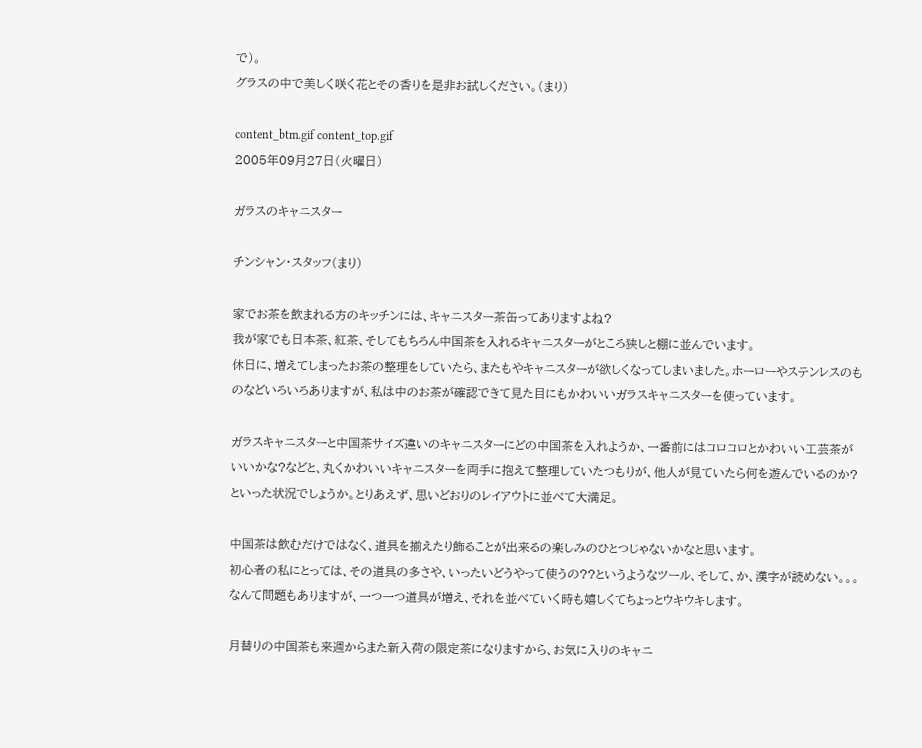で)。
グラスの中で美しく咲く花とその香りを是非お試しください。(まり)

content_btm.gif content_top.gif
2005年09月27日(火曜日)

ガラスのキャニスター

チンシャン・スタッフ(まり)

家でお茶を飲まれる方のキッチンには、キャニスター茶缶ってありますよね?
我が家でも日本茶、紅茶、そしてもちろん中国茶を入れるキャニスターがところ狭しと棚に並んでいます。
休日に、増えてしまったお茶の整理をしていたら、またもやキャニスターが欲しくなってしまいました。ホーローやステンレスのものなどいろいろありますが、私は中のお茶が確認できて見た目にもかわいいガラスキャニスターを使っています。

ガラスキャニスターと中国茶サイズ違いのキャニスターにどの中国茶を入れようか、一番前にはコロコロとかわいい工芸茶がいいかな?などと、丸くかわいいキャニスターを両手に抱えて整理していたつもりが、他人が見ていたら何を遊んでいるのか?といった状況でしょうか。とりあえず、思いどおりのレイアウトに並べて大満足。

中国茶は飲むだけではなく、道具を揃えたり飾ることが出来るの楽しみのひとつじゃないかなと思います。
初心者の私にとっては、その道具の多さや、いったいどうやって使うの??というようなツール、そして、か、漢字が読めない。。。なんて問題もありますが、一つ一つ道具が増え、それを並べていく時も嬉しくてちょっとウキウキします。

月替りの中国茶も来週からまた新入荷の限定茶になりますから、お気に入りのキャニ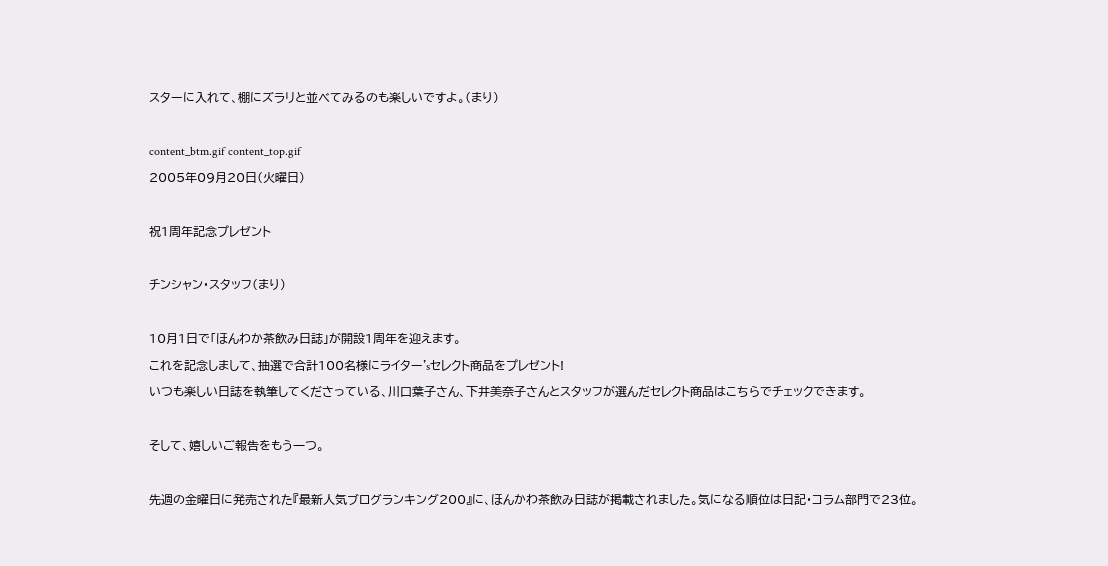スターに入れて、棚にズラリと並べてみるのも楽しいですよ。(まり)

content_btm.gif content_top.gif
2005年09月20日(火曜日)

祝1周年記念プレゼント

チンシャン・スタッフ(まり)

10月1日で「ほんわか茶飲み日誌」が開設1周年を迎えます。
これを記念しまして、抽選で合計100名様にライター'sセレクト商品をプレゼント!
いつも楽しい日誌を執筆してくださっている、川口葉子さん、下井美奈子さんとスタッフが選んだセレクト商品はこちらでチェックできます。

そして、嬉しいご報告をもう一つ。

先週の金曜日に発売された『最新人気ブログランキング200』に、ほんかわ茶飲み日誌が掲載されました。気になる順位は日記・コラム部門で23位。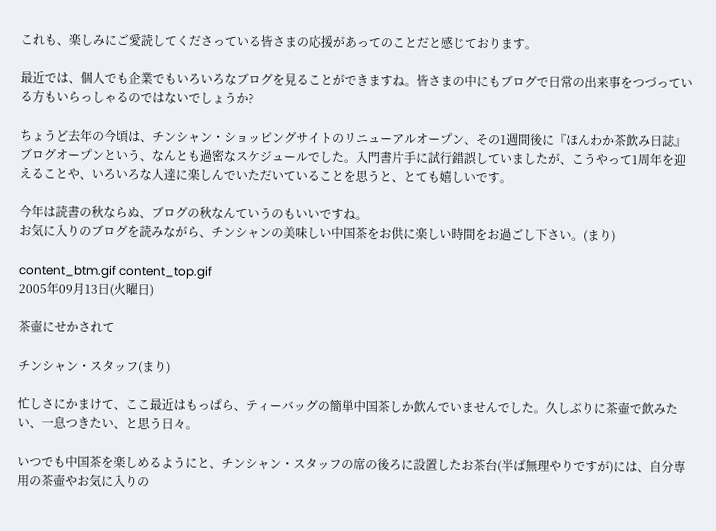これも、楽しみにご愛読してくださっている皆さまの応援があってのことだと感じております。

最近では、個人でも企業でもいろいろなブログを見ることができますね。皆さまの中にもブログで日常の出来事をつづっている方もいらっしゃるのではないでしょうか?

ちょうど去年の今頃は、チンシャン・ショッピングサイトのリニューアルオープン、その1週間後に『ほんわか茶飲み日誌』ブログオープンという、なんとも過密なスケジュールでした。入門書片手に試行錯誤していましたが、こうやって1周年を迎えることや、いろいろな人達に楽しんでいただいていることを思うと、とても嬉しいです。

今年は読書の秋ならぬ、ブログの秋なんていうのもいいですね。
お気に入りのブログを読みながら、チンシャンの美味しい中国茶をお供に楽しい時間をお過ごし下さい。(まり)

content_btm.gif content_top.gif
2005年09月13日(火曜日)

茶壷にせかされて

チンシャン・スタッフ(まり)

忙しさにかまけて、ここ最近はもっぱら、ティーバッグの簡単中国茶しか飲んでいませんでした。久しぶりに茶壷で飲みたい、一息つきたい、と思う日々。

いつでも中国茶を楽しめるようにと、チンシャン・スタッフの席の後ろに設置したお茶台(半ば無理やりですが)には、自分専用の茶壷やお気に入りの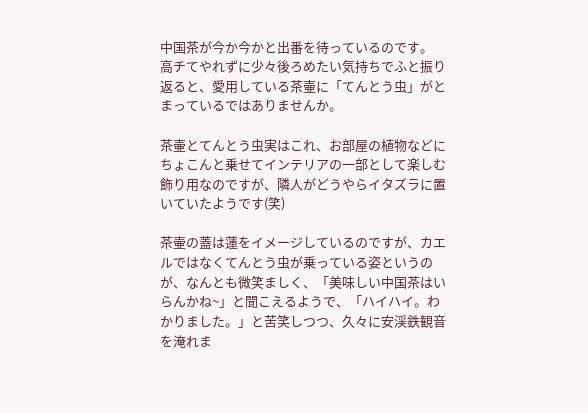中国茶が今か今かと出番を待っているのです。
高チてやれずに少々後ろめたい気持ちでふと振り返ると、愛用している茶壷に「てんとう虫」がとまっているではありませんか。

茶壷とてんとう虫実はこれ、お部屋の植物などにちょこんと乗せてインテリアの一部として楽しむ飾り用なのですが、隣人がどうやらイタズラに置いていたようです(笑)

茶壷の蓋は蓮をイメージしているのですが、カエルではなくてんとう虫が乗っている姿というのが、なんとも微笑ましく、「美味しい中国茶はいらんかね~」と聞こえるようで、「ハイハイ。わかりました。」と苦笑しつつ、久々に安渓鉄観音を淹れま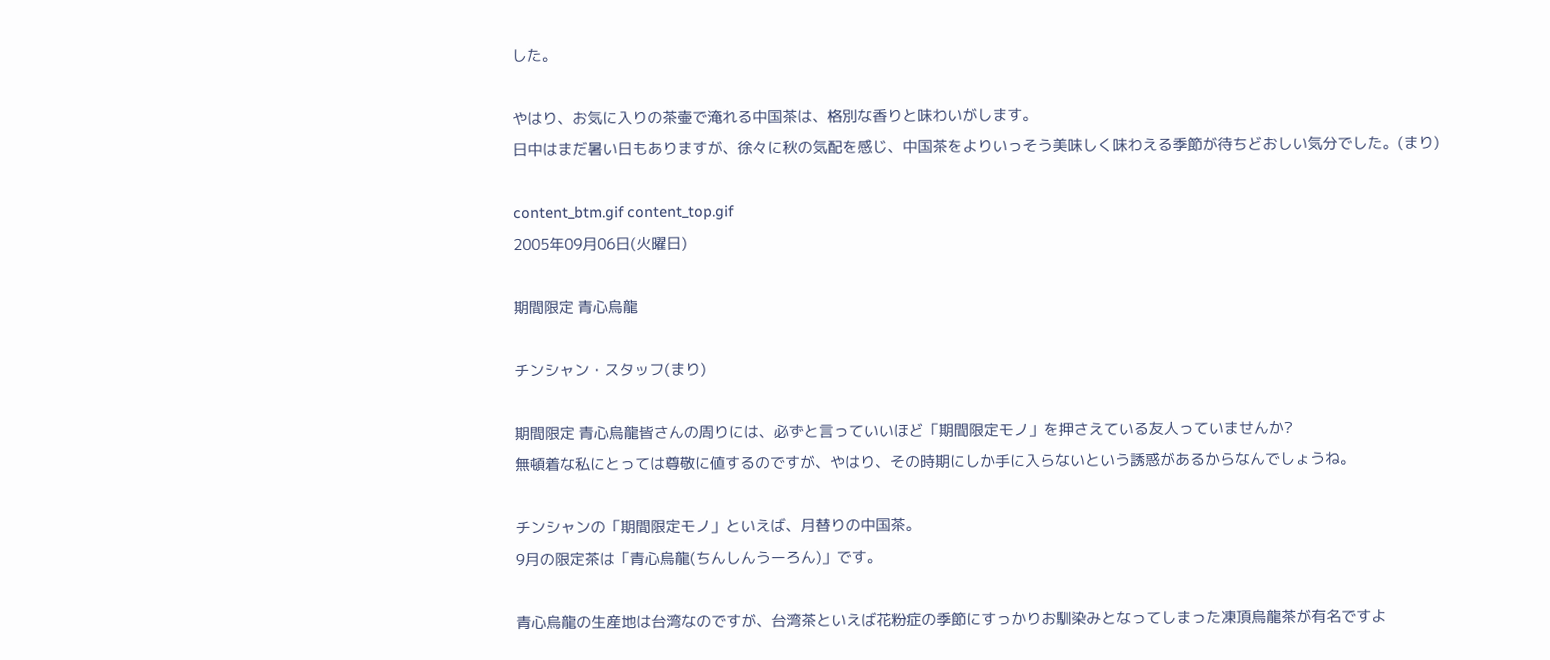した。

やはり、お気に入りの茶壷で淹れる中国茶は、格別な香りと味わいがします。
日中はまだ暑い日もありますが、徐々に秋の気配を感じ、中国茶をよりいっそう美味しく味わえる季節が待ちどおしい気分でした。(まり)

content_btm.gif content_top.gif
2005年09月06日(火曜日)

期間限定 青心烏龍

チンシャン・スタッフ(まり)

期間限定 青心烏龍皆さんの周りには、必ずと言っていいほど「期間限定モノ」を押さえている友人っていませんか?
無頓着な私にとっては尊敬に値するのですが、やはり、その時期にしか手に入らないという誘惑があるからなんでしょうね。

チンシャンの「期間限定モノ」といえば、月替りの中国茶。
9月の限定茶は「青心烏龍(ちんしんうーろん)」です。

青心烏龍の生産地は台湾なのですが、台湾茶といえば花粉症の季節にすっかりお馴染みとなってしまった凍頂烏龍茶が有名ですよ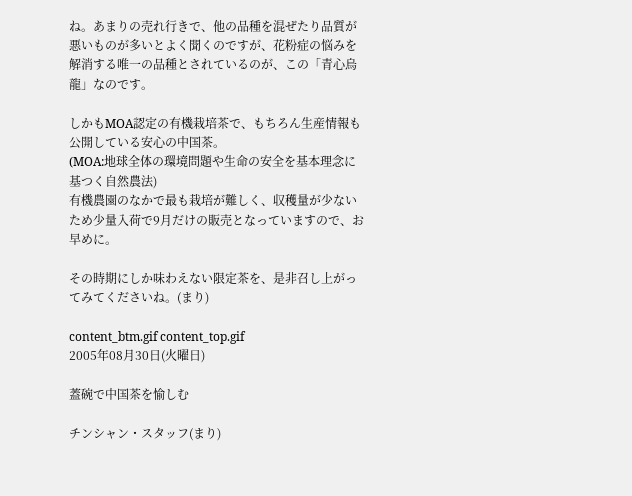ね。あまりの売れ行きで、他の品種を混ぜたり品質が悪いものが多いとよく聞くのですが、花粉症の悩みを解消する唯一の品種とされているのが、この「青心烏龍」なのです。

しかもMOA認定の有機栽培茶で、もちろん生産情報も公開している安心の中国茶。
(MOA:地球全体の環境問題や生命の安全を基本理念に基つく自然農法)
有機農園のなかで最も栽培が難しく、収穫量が少ないため少量入荷で9月だけの販売となっていますので、お早めに。

その時期にしか味わえない限定茶を、是非召し上がってみてくださいね。(まり)

content_btm.gif content_top.gif
2005年08月30日(火曜日)

蓋碗で中国茶を愉しむ

チンシャン・スタッフ(まり)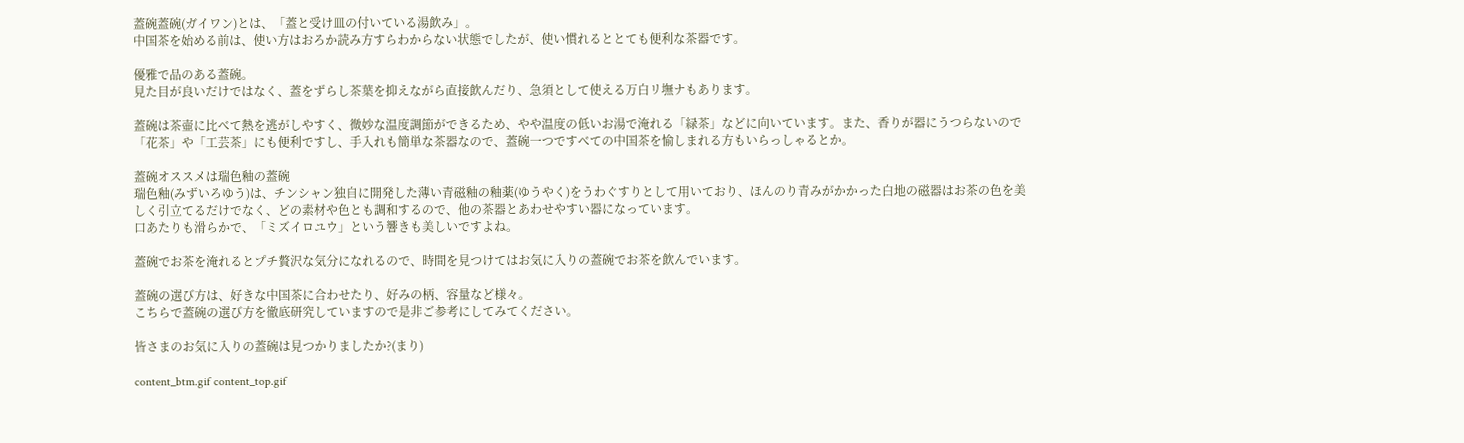蓋碗蓋碗(ガイワン)とは、「蓋と受け皿の付いている湯飲み」。
中国茶を始める前は、使い方はおろか読み方すらわからない状態でしたが、使い慣れるととても便利な茶器です。

優雅で品のある蓋碗。
見た目が良いだけではなく、蓋をずらし茶葉を抑えながら直接飲んだり、急須として使える万白リ墲ナもあります。

蓋碗は茶壷に比べて熱を逃がしやすく、微妙な温度調節ができるため、やや温度の低いお湯で淹れる「緑茶」などに向いています。また、香りが器にうつらないので「花茶」や「工芸茶」にも便利ですし、手入れも簡単な茶器なので、蓋碗一つですべての中国茶を愉しまれる方もいらっしゃるとか。

蓋碗オススメは瑞色釉の蓋碗
瑞色釉(みずいろゆう)は、チンシャン独自に開発した薄い青磁釉の釉薬(ゆうやく)をうわぐすりとして用いており、ほんのり青みがかかった白地の磁器はお茶の色を美しく引立てるだけでなく、どの素材や色とも調和するので、他の茶器とあわせやすい器になっています。
口あたりも滑らかで、「ミズイロユウ」という響きも美しいですよね。

蓋碗でお茶を淹れるとプチ贅沢な気分になれるので、時間を見つけてはお気に入りの蓋碗でお茶を飲んでいます。

蓋碗の選び方は、好きな中国茶に合わせたり、好みの柄、容量など様々。
こちらで蓋碗の選び方を徹底研究していますので是非ご参考にしてみてください。

皆さまのお気に入りの蓋碗は見つかりましたか?(まり)

content_btm.gif content_top.gif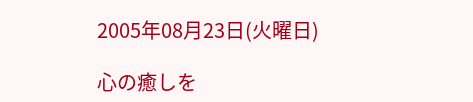2005年08月23日(火曜日)

心の癒しを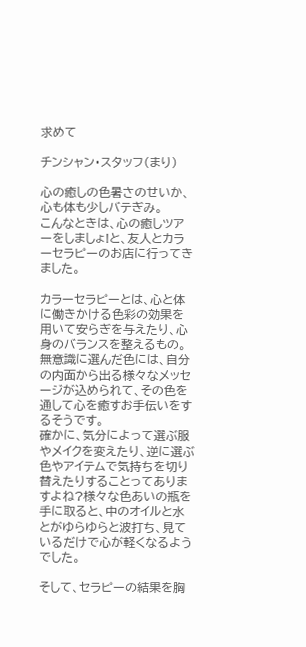求めて

チンシャン・スタッフ(まり)

心の癒しの色暑さのせいか、心も体も少しバテぎみ。
こんなときは、心の癒しツアーをしましょ!と、友人とカラーセラピーのお店に行ってきました。

カラーセラピーとは、心と体に働きかける色彩の効果を用いて安らぎを与えたり、心身のバランスを整えるもの。無意識に選んだ色には、自分の内面から出る様々なメッセージが込められて、その色を通して心を癒すお手伝いをするそうです。
確かに、気分によって選ぶ服やメイクを変えたり、逆に選ぶ色やアイテムで気持ちを切り替えたりすることってありますよね?様々な色あいの瓶を手に取ると、中のオイルと水とがゆらゆらと波打ち、見ているだけで心が軽くなるようでした。

そして、セラピーの結果を胸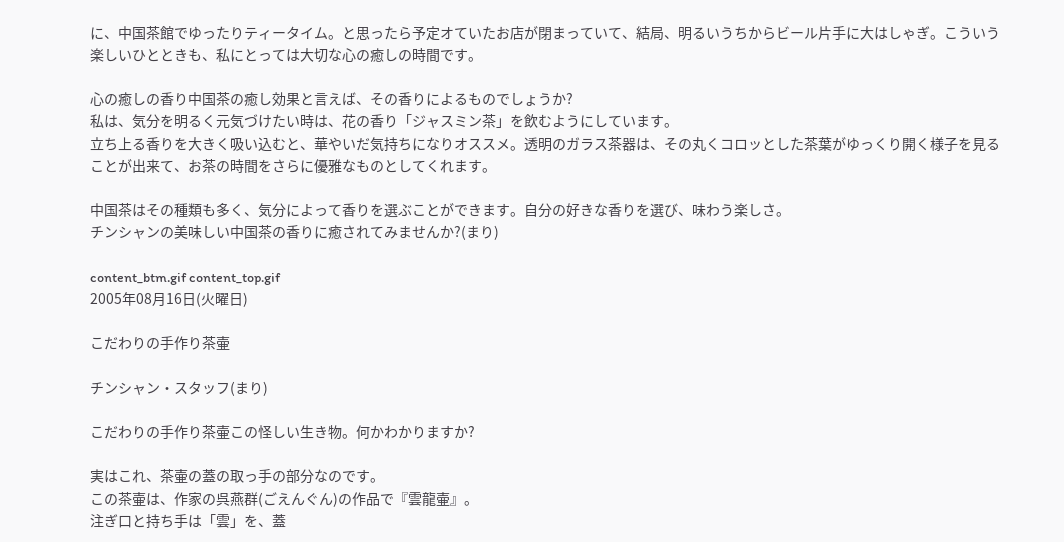に、中国茶館でゆったりティータイム。と思ったら予定オていたお店が閉まっていて、結局、明るいうちからビール片手に大はしゃぎ。こういう楽しいひとときも、私にとっては大切な心の癒しの時間です。

心の癒しの香り中国茶の癒し効果と言えば、その香りによるものでしょうか?
私は、気分を明るく元気づけたい時は、花の香り「ジャスミン茶」を飲むようにしています。
立ち上る香りを大きく吸い込むと、華やいだ気持ちになりオススメ。透明のガラス茶器は、その丸くコロッとした茶葉がゆっくり開く様子を見ることが出来て、お茶の時間をさらに優雅なものとしてくれます。

中国茶はその種類も多く、気分によって香りを選ぶことができます。自分の好きな香りを選び、味わう楽しさ。
チンシャンの美味しい中国茶の香りに癒されてみませんか?(まり)

content_btm.gif content_top.gif
2005年08月16日(火曜日)

こだわりの手作り茶壷

チンシャン・スタッフ(まり)

こだわりの手作り茶壷この怪しい生き物。何かわかりますか?

実はこれ、茶壷の蓋の取っ手の部分なのです。
この茶壷は、作家の呉燕群(ごえんぐん)の作品で『雲龍壷』。
注ぎ口と持ち手は「雲」を、蓋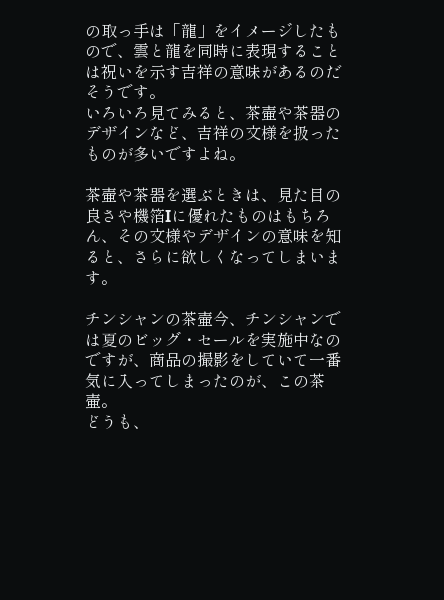の取っ手は「龍」をイメージしたもので、雲と龍を同時に表現することは祝いを示す吉祥の意味があるのだそうです。
いろいろ見てみると、茶壷や茶器のデザインなど、吉祥の文様を扱ったものが多いですよね。

茶壷や茶器を選ぶときは、見た目の良さや機箔Iに優れたものはもちろん、その文様やデザインの意味を知ると、さらに欲しくなってしまいます。

チンシャンの茶壷今、チンシャンでは夏のビッグ・セールを実施中なのですが、商品の撮影をしていて一番気に入ってしまったのが、この茶壷。
どうも、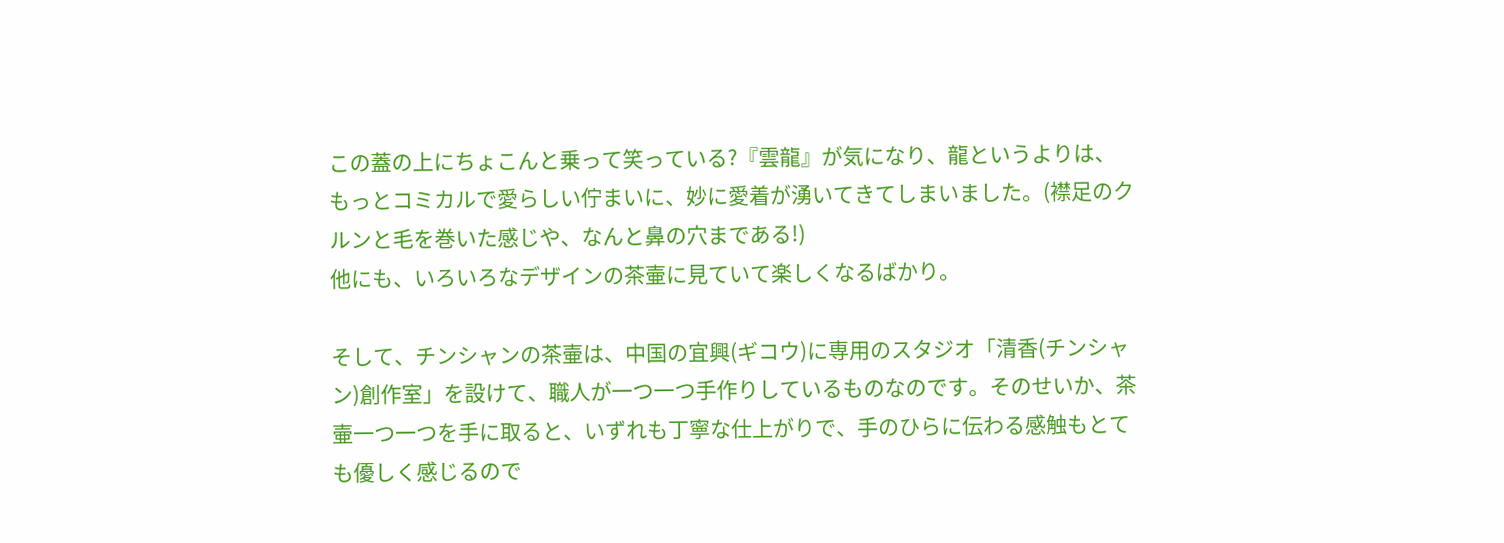この蓋の上にちょこんと乗って笑っている?『雲龍』が気になり、龍というよりは、もっとコミカルで愛らしい佇まいに、妙に愛着が湧いてきてしまいました。(襟足のクルンと毛を巻いた感じや、なんと鼻の穴まである!)
他にも、いろいろなデザインの茶壷に見ていて楽しくなるばかり。

そして、チンシャンの茶壷は、中国の宜興(ギコウ)に専用のスタジオ「清香(チンシャン)創作室」を設けて、職人が一つ一つ手作りしているものなのです。そのせいか、茶壷一つ一つを手に取ると、いずれも丁寧な仕上がりで、手のひらに伝わる感触もとても優しく感じるので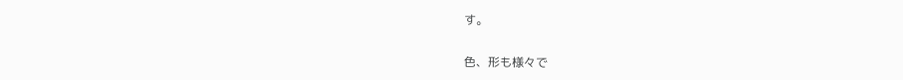す。

色、形も様々で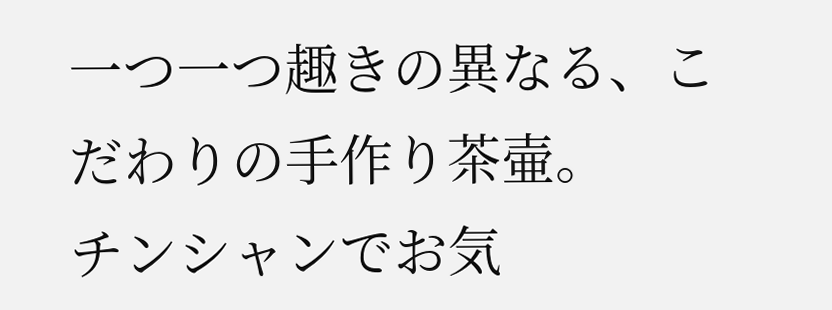一つ一つ趣きの異なる、こだわりの手作り茶壷。
チンシャンでお気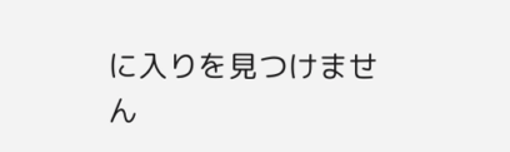に入りを見つけません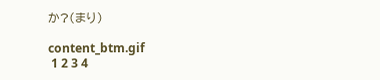か?(まり)

content_btm.gif
 1 2 3 4